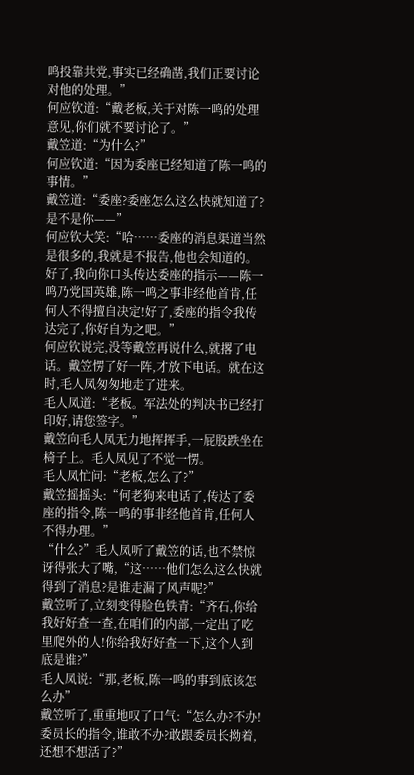鸣投靠共党,事实已经确凿,我们正要讨论对他的处理。”
何应钦道:“戴老板,关于对陈一鸣的处理意见,你们就不要讨论了。”
戴笠道:“为什么?”
何应钦道:“因为委座已经知道了陈一鸣的事情。”
戴笠道:“委座?委座怎么这么快就知道了?是不是你——”
何应钦大笑:“哈……委座的消息渠道当然是很多的,我就是不报告,他也会知道的。好了,我向你口头传达委座的指示——陈一鸣乃党国英雄,陈一鸣之事非经他首肯,任何人不得擅自决定!好了,委座的指令我传达完了,你好自为之吧。”
何应钦说完,没等戴笠再说什么,就撂了电话。戴笠愣了好一阵,才放下电话。就在这时,毛人凤匆匆地走了进来。
毛人凤道:“老板。军法处的判决书已经打印好,请您签字。”
戴笠向毛人凤无力地挥挥手,一屁股跌坐在椅子上。毛人凤见了不觉一愣。
毛人凤忙问:“老板,怎么了?”
戴笠摇摇头:“何老狗来电话了,传达了委座的指令,陈一鸣的事非经他首肯,任何人不得办理。”
“什么?”毛人凤听了戴笠的话,也不禁惊讶得张大了嘴,“这……他们怎么这么快就得到了消息?是谁走漏了风声呢?”
戴笠听了,立刻变得脸色铁青:“齐石,你给我好好查一查,在咱们的内部,一定出了吃里爬外的人!你给我好好查一下,这个人到底是谁?”
毛人凤说:“那,老板,陈一鸣的事到底该怎么办”
戴笠听了,重重地叹了口气:“怎么办?不办!委员长的指令,谁敢不办?敢跟委员长拗着,还想不想活了?”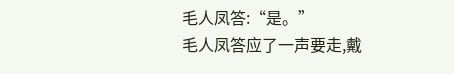毛人凤答:“是。”
毛人凤答应了一声要走,戴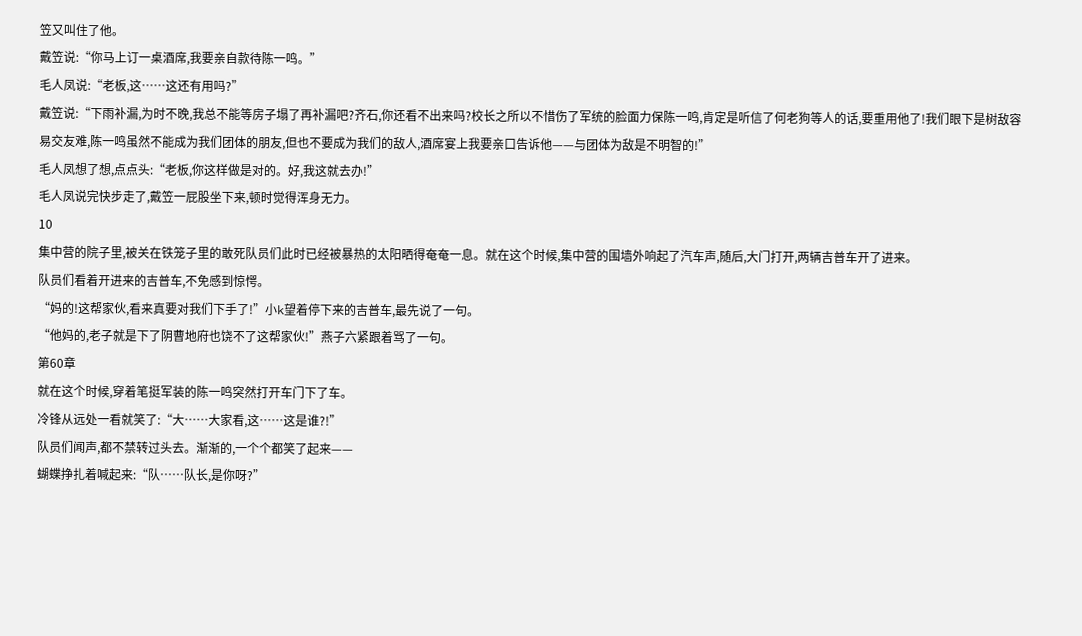笠又叫住了他。
戴笠说:“你马上订一桌酒席,我要亲自款待陈一鸣。”
毛人凤说:“老板,这……这还有用吗?”
戴笠说:“下雨补漏,为时不晚,我总不能等房子塌了再补漏吧?齐石,你还看不出来吗?校长之所以不惜伤了军统的脸面力保陈一鸣,肯定是听信了何老狗等人的话,要重用他了!我们眼下是树敌容易交友难,陈一鸣虽然不能成为我们团体的朋友,但也不要成为我们的敌人,酒席宴上我要亲口告诉他——与团体为敌是不明智的!”
毛人凤想了想,点点头:“老板,你这样做是对的。好,我这就去办!”
毛人凤说完快步走了,戴笠一屁股坐下来,顿时觉得浑身无力。
10
集中营的院子里,被关在铁笼子里的敢死队员们此时已经被暴热的太阳晒得奄奄一息。就在这个时候,集中营的围墙外响起了汽车声,随后,大门打开,两辆吉普车开了进来。
队员们看着开进来的吉普车,不免感到惊愕。
“妈的!这帮家伙,看来真要对我们下手了!”小k望着停下来的吉普车,最先说了一句。
“他妈的,老子就是下了阴曹地府也饶不了这帮家伙!”燕子六紧跟着骂了一句。
第60章
就在这个时候,穿着笔挺军装的陈一鸣突然打开车门下了车。
冷锋从远处一看就笑了:“大……大家看,这……这是谁?!”
队员们闻声,都不禁转过头去。渐渐的,一个个都笑了起来——
蝴蝶挣扎着喊起来:“队……队长,是你呀?”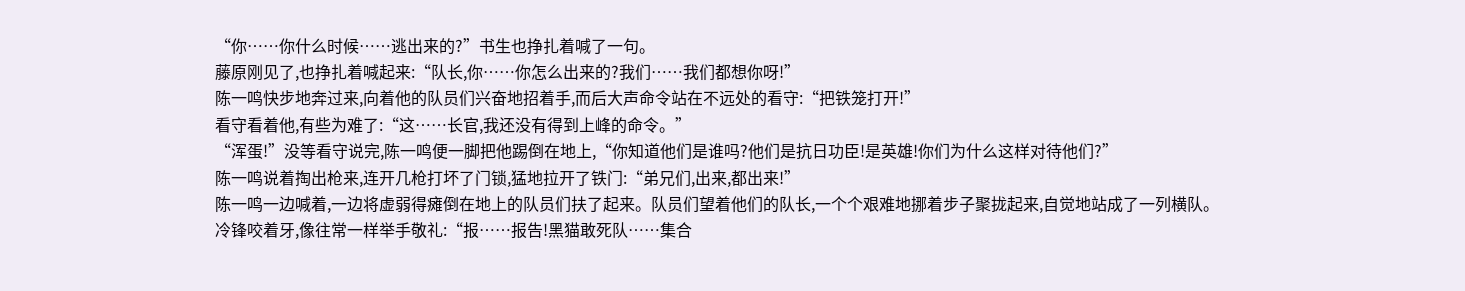“你……你什么时候……逃出来的?”书生也挣扎着喊了一句。
藤原刚见了,也挣扎着喊起来:“队长,你……你怎么出来的?我们……我们都想你呀!”
陈一鸣快步地奔过来,向着他的队员们兴奋地招着手,而后大声命令站在不远处的看守:“把铁笼打开!”
看守看着他,有些为难了:“这……长官,我还没有得到上峰的命令。”
“浑蛋!”没等看守说完,陈一鸣便一脚把他踢倒在地上,“你知道他们是谁吗?他们是抗日功臣!是英雄!你们为什么这样对待他们?”
陈一鸣说着掏出枪来,连开几枪打坏了门锁,猛地拉开了铁门:“弟兄们,出来,都出来!”
陈一鸣一边喊着,一边将虚弱得瘫倒在地上的队员们扶了起来。队员们望着他们的队长,一个个艰难地挪着步子聚拢起来,自觉地站成了一列横队。
冷锋咬着牙,像往常一样举手敬礼:“报……报告!黑猫敢死队……集合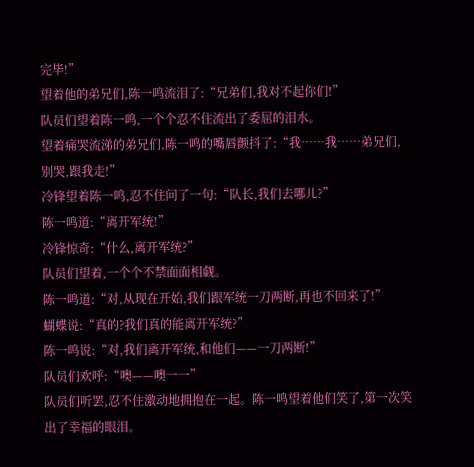完毕!”
望着他的弟兄们,陈一鸣流泪了:“兄弟们,我对不起你们!”
队员们望着陈一鸣,一个个忍不住流出了委屈的泪水。
望着痛哭流涕的弟兄们,陈一鸣的嘴唇颤抖了:“我……我……弟兄们,别哭,跟我走!”
冷锋望着陈一鸣,忍不住问了一句:“队长,我们去哪儿?”
陈一鸣道:“离开军统!”
冷锋惊奇:“什么,离开军统?”
队员们望着,一个个不禁面面相觑。
陈一鸣道:“对,从现在开始,我们跟军统一刀两断,再也不回来了!”
蝴蝶说:“真的?我们真的能离开军统?”
陈一鸣说:“对,我们离开军统,和他们——一刀两断!”
队员们欢呼:“噢——噢一一”
队员们听罢,忍不住激动地拥抱在一起。陈一鸣望着他们笑了,第一次笑出了幸福的眼泪。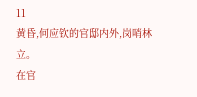11
黄昏,何应钦的官邸内外,岗哨林立。
在官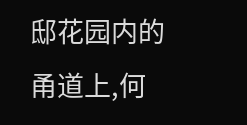邸花园内的甬道上,何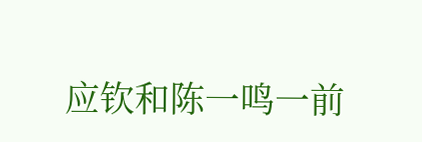应钦和陈一鸣一前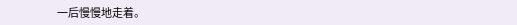一后慢慢地走着。